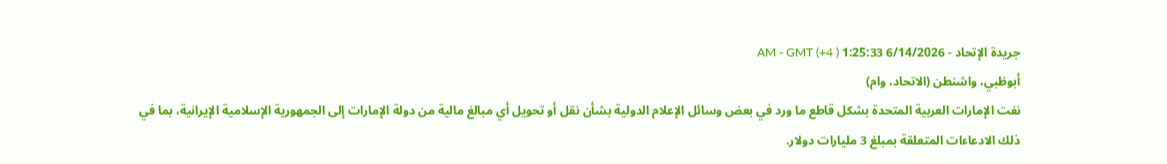جريدة الإتحاد - 6/14/2026 1:25:33 AM - GMT (+4 )
أبوظبي، واشنطن (الاتحاد، وام)
نفت الإمارات العربية المتحدة بشكل قاطع ما ورد في بعض وسائل الإعلام الدولية بشأن نقل أو تحويل أي مبالغ مالية من دولة الإمارات إلى الجمهورية الإسلامية الإيرانية، بما في ذلك الادعاءات المتعلقة بمبلغ 3 مليارات دولار.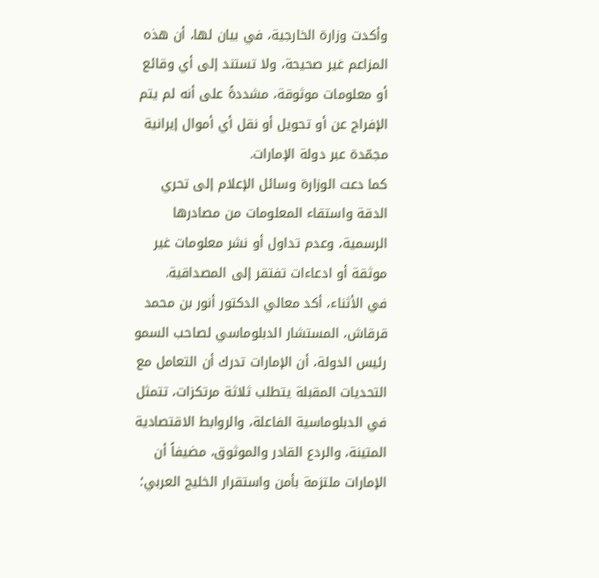وأكدت وزارة الخارجية، في بيان لها، أن هذه المزاعم غير صحيحة، ولا تستند إلى أي وقائع أو معلومات موثوقة، مشددةً على أنه لم يتم الإفراج عن أو تحويل أو نقل أي أموال إيرانية مجمّدة عبر دولة الإمارات.
كما دعت الوزارة وسائل الإعلام إلى تحري الدقة واستقاء المعلومات من مصادرها الرسمية، وعدم تداول أو نشر معلومات غير موثقة أو ادعاءات تفتقر إلى المصداقية.
في الأثناء، أكد معالي الدكتور أنور بن محمد قرقاش، المستشار الدبلوماسي لصاحب السمو رئيس الدولة، أن الإمارات تدرك أن التعامل مع التحديات المقبلة يتطلب ثلاثة مرتكزات، تتمثل في الدبلوماسية الفاعلة، والروابط الاقتصادية المتينة، والردع القادر والموثوق، مضيفاً أن الإمارات ملتزمة بأمن واستقرار الخليج العربي؛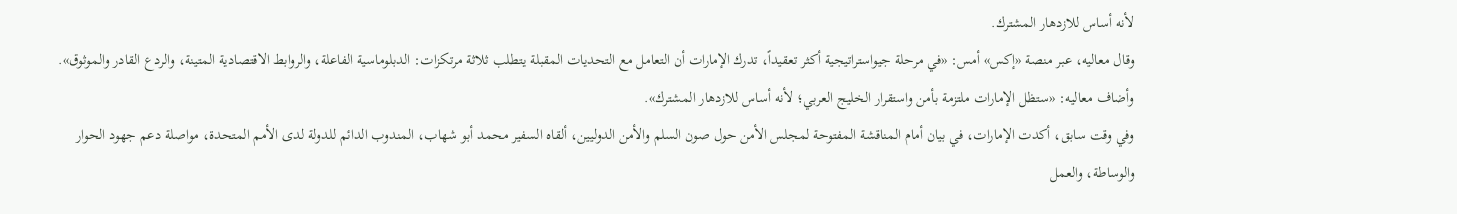لأنه أساس للازدهار المشترك.
وقال معاليه، عبر منصة «إكس» أمس: «في مرحلة جيواستراتيجية أكثر تعقيداً، تدرك الإمارات أن التعامل مع التحديات المقبلة يتطلب ثلاثة مرتكزات: الدبلوماسية الفاعلة، والروابط الاقتصادية المتينة، والردع القادر والموثوق».
وأضاف معاليه: «ستظل الإمارات ملتزمة بأمن واستقرار الخليج العربي؛ لأنه أساس للازدهار المشترك».
وفي وقت سابق، أكدت الإمارات، في بيان أمام المناقشة المفتوحة لمجلس الأمن حول صون السلم والأمن الدوليين، ألقاه السفير محمد أبو شهاب، المندوب الدائم للدولة لدى الأمم المتحدة، مواصلة دعم جهود الحوار والوساطة، والعمل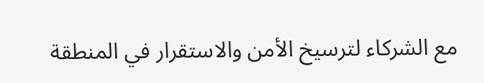مع الشركاء لترسيخ الأمن والاستقرار في المنطقة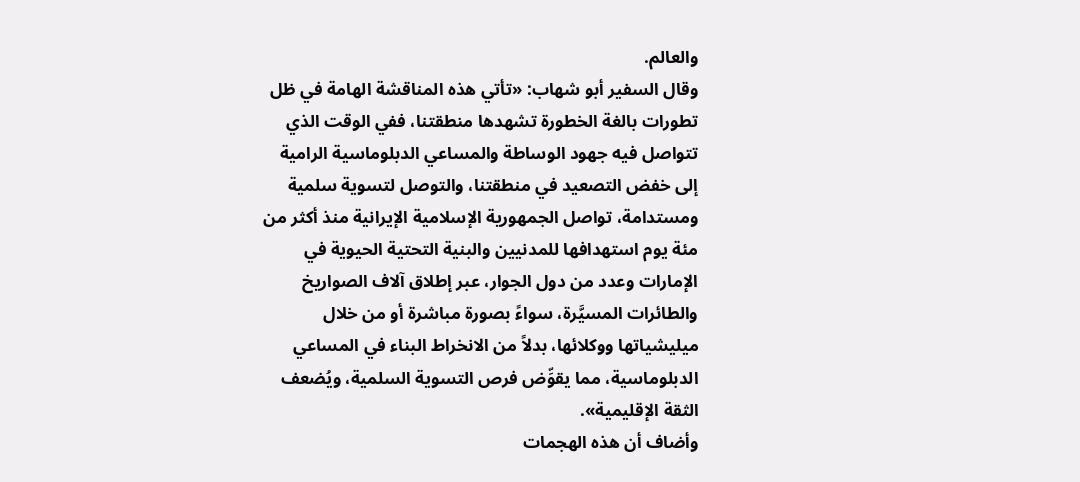والعالم.
وقال السفير أبو شهاب: «تأتي هذه المناقشة الهامة في ظل تطورات بالغة الخطورة تشهدها منطقتنا، ففي الوقت الذي تتواصل فيه جهود الوساطة والمساعي الدبلوماسية الرامية إلى خفض التصعيد في منطقتنا، والتوصل لتسوية سلمية ومستدامة، تواصل الجمهورية الإسلامية الإيرانية منذ أكثر من مئة يوم استهدافها للمدنيين والبنية التحتية الحيوية في الإمارات وعدد من دول الجوار، عبر إطلاق آلاف الصواريخ والطائرات المسيَّرة، سواءً بصورة مباشرة أو من خلال ميليشياتها ووكلائها، بدلاً من الانخراط البناء في المساعي الدبلوماسية، مما يقوِّض فرص التسوية السلمية، ويُضعف الثقة الإقليمية».
وأضاف أن هذه الهجمات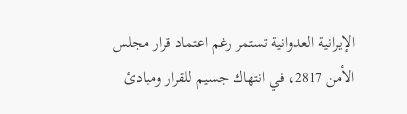الإيرانية العدوانية تستمر رغم اعتماد قرار مجلس الأمن 2817، في انتهاك جسيم للقرار ومبادئ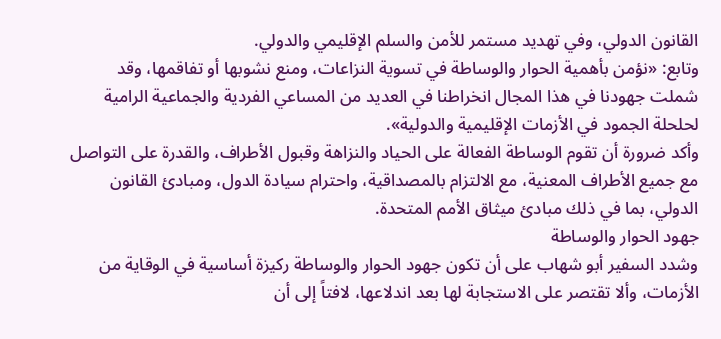القانون الدولي، وفي تهديد مستمر للأمن والسلم الإقليمي والدولي.
وتابع: «نؤمن بأهمية الحوار والوساطة في تسوية النزاعات، ومنع نشوبها أو تفاقمها، وقد شملت جهودنا في هذا المجال انخراطنا في العديد من المساعي الفردية والجماعية الرامية لحلحلة الجمود في الأزمات الإقليمية والدولية».
وأكد ضرورة أن تقوم الوساطة الفعالة على الحياد والنزاهة وقبول الأطراف، والقدرة على التواصل مع جميع الأطراف المعنية، مع الالتزام بالمصداقية، واحترام سيادة الدول، ومبادئ القانون الدولي، بما في ذلك مبادئ ميثاق الأمم المتحدة.
جهود الحوار والوساطة
وشدد السفير أبو شهاب على أن تكون جهود الحوار والوساطة ركيزة أساسية في الوقاية من الأزمات، وألا تقتصر على الاستجابة لها بعد اندلاعها، لافتاً إلى أن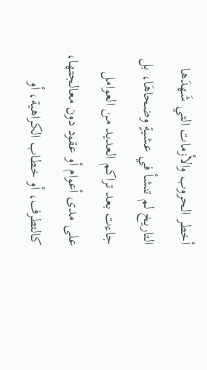أخطر الحروب والأزمات التي شَهدَها التاريخ لم تنشأ في عشيةٍ وضحاهَا، بل جاءت بعد تراكم العديد من العوامل على مدى أعوام أو عقود دون معالجتها، كالتطرف، أو خطاب الكراهية، أو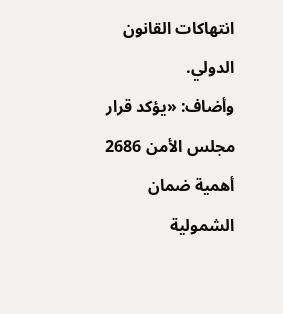انتهاكات القانون الدولي.
وأضاف: «يؤكد قرار مجلس الأمن 2686 أهمية ضمان الشمولية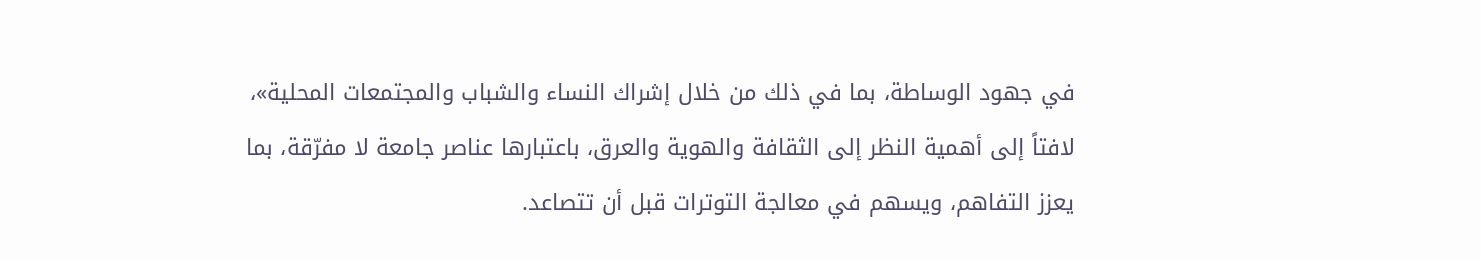في جهود الوساطة، بما في ذلك من خلال إشراك النساء والشباب والمجتمعات المحلية»، لافتاً إلى أهمية النظر إلى الثقافة والهوية والعرق، باعتبارها عناصر جامعة لا مفرّقة، بما يعزز التفاهم، ويسهم في معالجة التوترات قبل أن تتصاعد.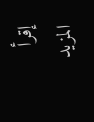إقرأ المزيد